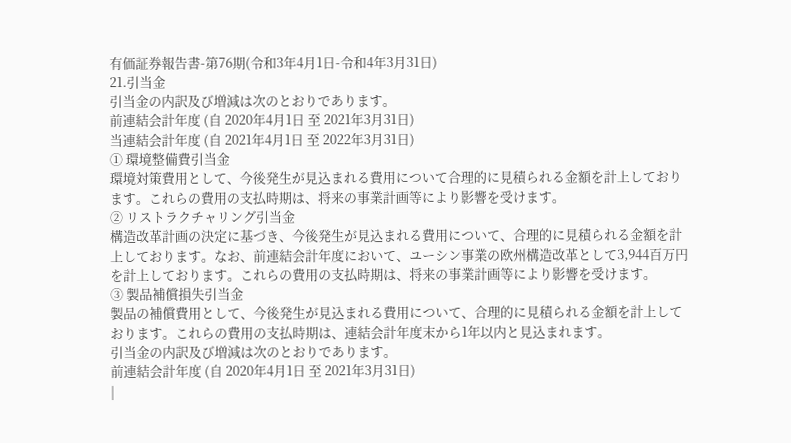有価証券報告書-第76期(令和3年4月1日-令和4年3月31日)
21.引当金
引当金の内訳及び増減は次のとおりであります。
前連結会計年度 (自 2020年4月1日 至 2021年3月31日)
当連結会計年度 (自 2021年4月1日 至 2022年3月31日)
① 環境整備費引当金
環境対策費用として、今後発生が見込まれる費用について合理的に見積られる金額を計上しております。これらの費用の支払時期は、将来の事業計画等により影響を受けます。
② リストラクチャリング引当金
構造改革計画の決定に基づき、今後発生が見込まれる費用について、合理的に見積られる金額を計上しております。なお、前連結会計年度において、ユーシン事業の欧州構造改革として3,944百万円を計上しております。これらの費用の支払時期は、将来の事業計画等により影響を受けます。
③ 製品補償損失引当金
製品の補償費用として、今後発生が見込まれる費用について、合理的に見積られる金額を計上しております。これらの費用の支払時期は、連結会計年度末から1年以内と見込まれます。
引当金の内訳及び増減は次のとおりであります。
前連結会計年度 (自 2020年4月1日 至 2021年3月31日)
|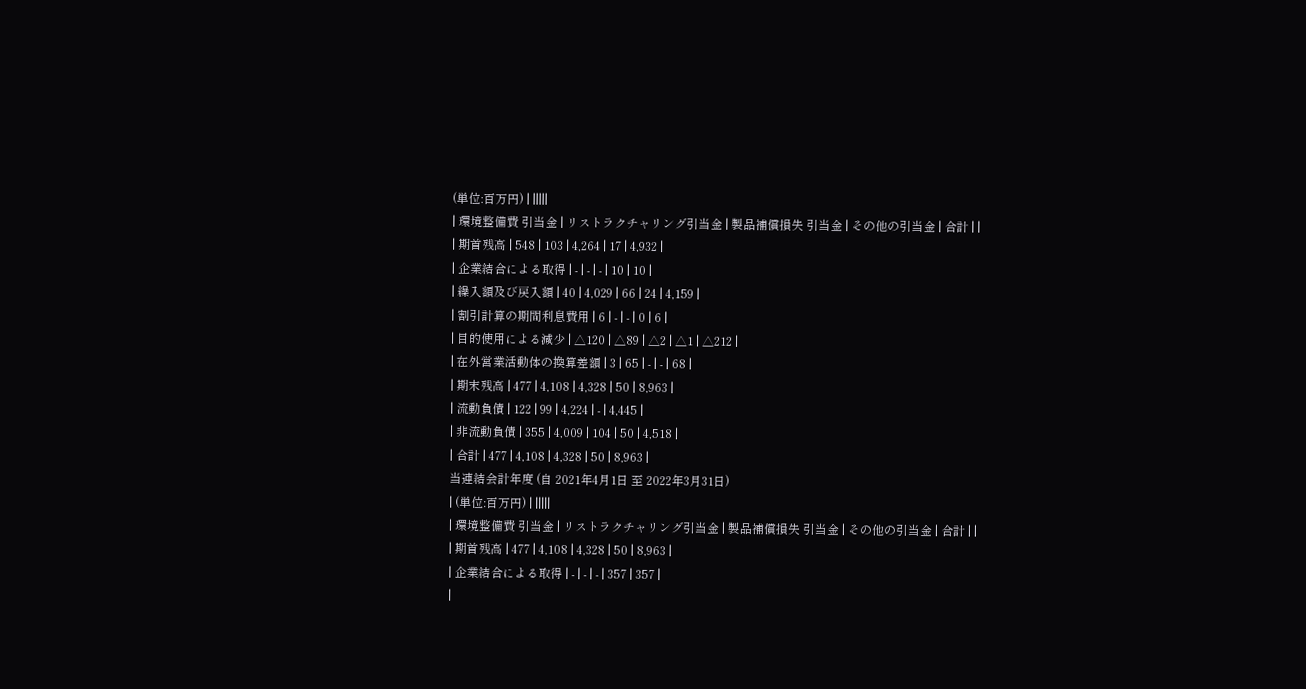(単位:百万円) | |||||
| 環境整備費 引当金 | リストラクチャリング引当金 | 製品補償損失 引当金 | その他の引当金 | 合計 | |
| 期首残高 | 548 | 103 | 4,264 | 17 | 4,932 |
| 企業結合による取得 | - | - | - | 10 | 10 |
| 繰入額及び戻入額 | 40 | 4,029 | 66 | 24 | 4,159 |
| 割引計算の期間利息費用 | 6 | - | - | 0 | 6 |
| 目的使用による減少 | △120 | △89 | △2 | △1 | △212 |
| 在外営業活動体の換算差額 | 3 | 65 | - | - | 68 |
| 期末残高 | 477 | 4,108 | 4,328 | 50 | 8,963 |
| 流動負債 | 122 | 99 | 4,224 | - | 4,445 |
| 非流動負債 | 355 | 4,009 | 104 | 50 | 4,518 |
| 合計 | 477 | 4,108 | 4,328 | 50 | 8,963 |
当連結会計年度 (自 2021年4月1日 至 2022年3月31日)
| (単位:百万円) | |||||
| 環境整備費 引当金 | リストラクチャリング引当金 | 製品補償損失 引当金 | その他の引当金 | 合計 | |
| 期首残高 | 477 | 4,108 | 4,328 | 50 | 8,963 |
| 企業結合による取得 | - | - | - | 357 | 357 |
|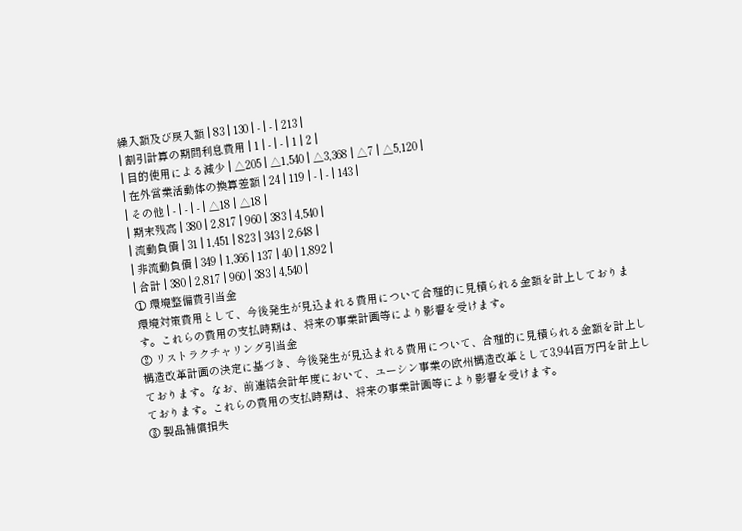繰入額及び戻入額 | 83 | 130 | - | - | 213 |
| 割引計算の期間利息費用 | 1 | - | - | 1 | 2 |
| 目的使用による減少 | △205 | △1,540 | △3,368 | △7 | △5,120 |
| 在外営業活動体の換算差額 | 24 | 119 | - | - | 143 |
| その他 | - | - | - | △18 | △18 |
| 期末残高 | 380 | 2,817 | 960 | 383 | 4,540 |
| 流動負債 | 31 | 1,451 | 823 | 343 | 2,648 |
| 非流動負債 | 349 | 1,366 | 137 | 40 | 1,892 |
| 合計 | 380 | 2,817 | 960 | 383 | 4,540 |
① 環境整備費引当金
環境対策費用として、今後発生が見込まれる費用について合理的に見積られる金額を計上しております。これらの費用の支払時期は、将来の事業計画等により影響を受けます。
② リストラクチャリング引当金
構造改革計画の決定に基づき、今後発生が見込まれる費用について、合理的に見積られる金額を計上しております。なお、前連結会計年度において、ユーシン事業の欧州構造改革として3,944百万円を計上しております。これらの費用の支払時期は、将来の事業計画等により影響を受けます。
③ 製品補償損失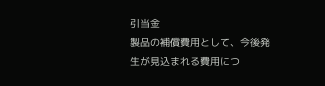引当金
製品の補償費用として、今後発生が見込まれる費用につ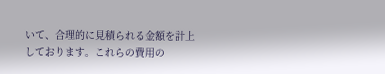いて、合理的に見積られる金額を計上しております。これらの費用の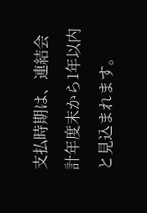支払時期は、連結会計年度末から1年以内と見込まれます。